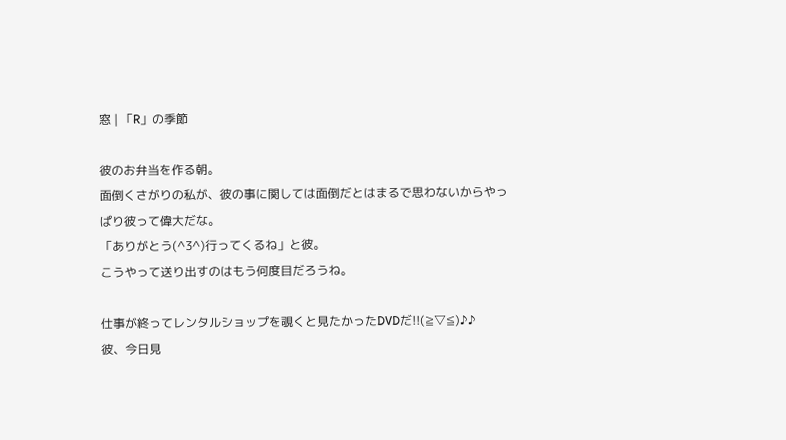窓 | 「R」の季節

彼のお弁当を作る朝。
面倒くさがりの私が、彼の事に関しては面倒だとはまるで思わないからやっぱり彼って偉大だな。
「ありがとう(^3^)行ってくるね」と彼。
こうやって送り出すのはもう何度目だろうね。

仕事が終ってレンタルショップを覗くと見たかったDVDだ!!(≧▽≦)♪♪
彼、今日見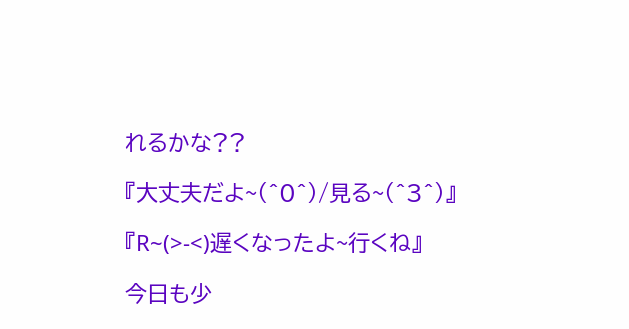れるかな??

『大丈夫だよ~(^0^)/見る~(^3^)』

『R~(>-<)遅くなったよ~行くね』

今日も少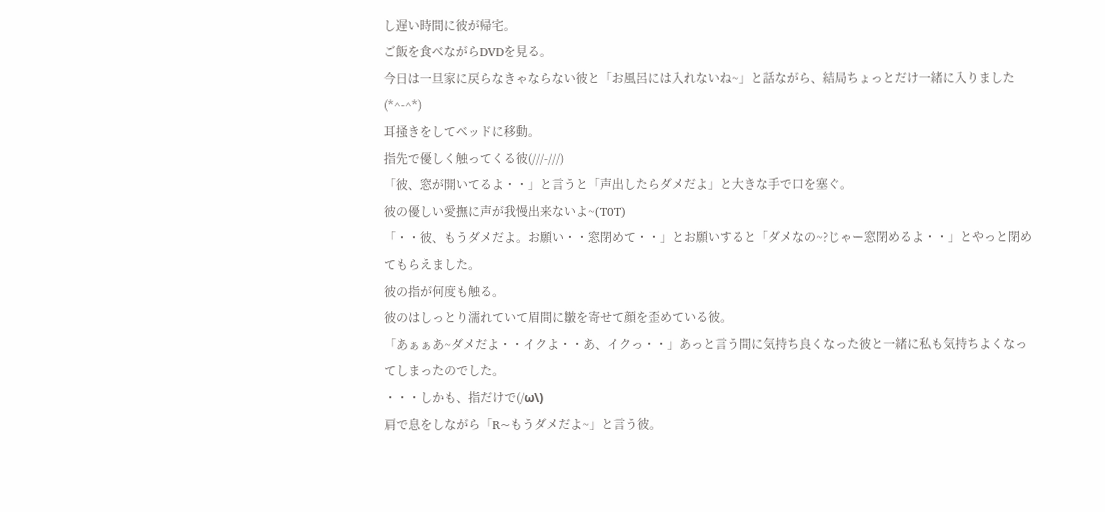し遅い時間に彼が帰宅。
ご飯を食べながらDVDを見る。
今日は一旦家に戻らなきゃならない彼と「お風呂には入れないね~」と話ながら、結局ちょっとだけ一緒に入りました(*^-^*)
耳掻きをしてベッドに移動。
指先で優しく触ってくる彼(///-///)
「彼、窓が開いてるよ・・」と言うと「声出したらダメだよ」と大きな手で口を塞ぐ。
彼の優しい愛撫に声が我慢出来ないよ~(T0T)
「・・彼、もうダメだよ。お願い・・窓閉めて・・」とお願いすると「ダメなの~?じゃー窓閉めるよ・・」とやっと閉めてもらえました。
彼の指が何度も触る。
彼のはしっとり濡れていて眉間に皺を寄せて顔を歪めている彼。
「あぁぁあ~ダメだよ・・イクよ・・あ、イクっ・・」あっと言う間に気持ち良くなった彼と一緒に私も気持ちよくなってしまったのでした。
・・・しかも、指だけで(/ω\)
肩で息をしながら「R~もうダメだよ~」と言う彼。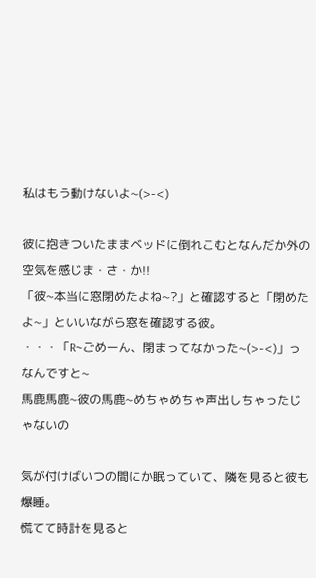私はもう動けないよ~(>-<)

彼に抱きついたままベッドに倒れこむとなんだか外の空気を感じま・さ・か!!
「彼~本当に窓閉めたよね~?」と確認すると「閉めたよ~」といいながら窓を確認する彼。
・・・「R~ごめーん、閉まってなかった~(>-<)」っなんですと~
馬鹿馬鹿~彼の馬鹿~めちゃめちゃ声出しちゃったじゃないの

気が付けばいつの間にか眠っていて、隣を見ると彼も爆睡。
慌てて時計を見ると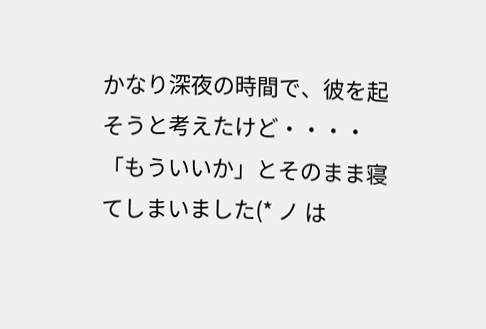かなり深夜の時間で、彼を起そうと考えたけど・・・・「もういいか」とそのまま寝てしまいました(* ノ は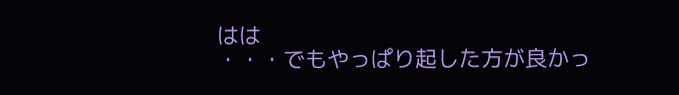はは
・・・でもやっぱり起した方が良かっ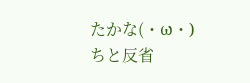たかな(・ω・)ちと反省